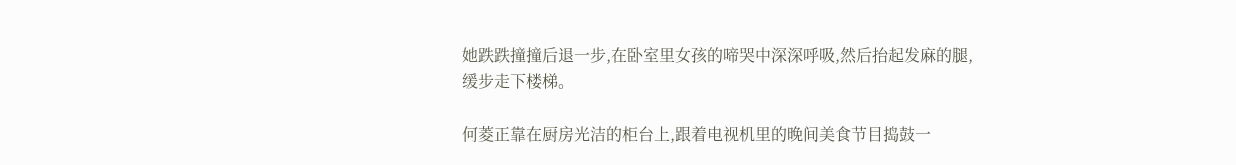她跌跌撞撞后退一步,在卧室里女孩的啼哭中深深呼吸,然后抬起发麻的腿,缓步走下楼梯。

何菱正靠在厨房光洁的柜台上,跟着电视机里的晚间美食节目捣鼓一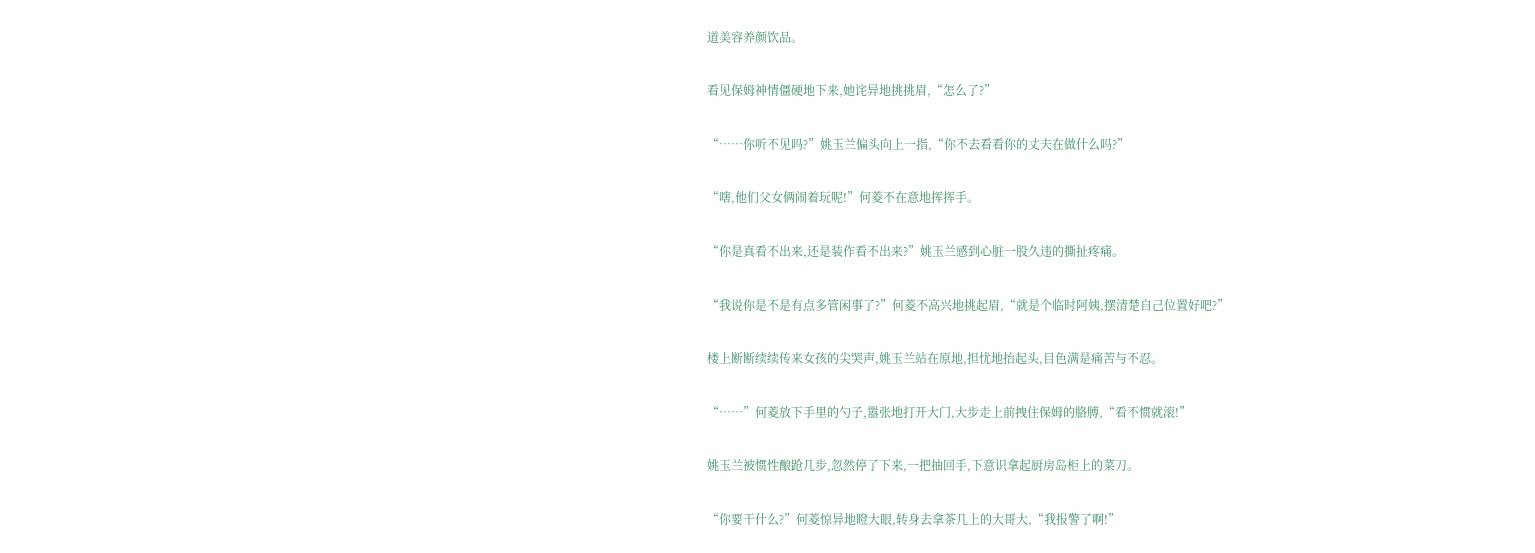道美容养颜饮品。

看见保姆神情僵硬地下来,她诧异地挑挑眉,“怎么了?”

“……你听不见吗?”姚玉兰偏头向上一指,“你不去看看你的丈夫在做什么吗?”

“嗐,他们父女俩闹着玩呢!”何菱不在意地挥挥手。

“你是真看不出来,还是装作看不出来?”姚玉兰感到心脏一股久违的撕扯疼痛。

“我说你是不是有点多管闲事了?”何菱不高兴地挑起眉,“就是个临时阿姨,摆清楚自己位置好吧?”

楼上断断续续传来女孩的尖哭声,姚玉兰站在原地,担忧地抬起头,目色满是痛苦与不忍。

“……”何菱放下手里的勺子,嚣张地打开大门,大步走上前拽住保姆的胳膊,“看不惯就滚!”

姚玉兰被惯性酿跄几步,忽然停了下来,一把抽回手,下意识拿起厨房岛柜上的菜刀。

“你要干什么?”何菱惊异地瞪大眼,转身去拿茶几上的大哥大,“我报警了啊!”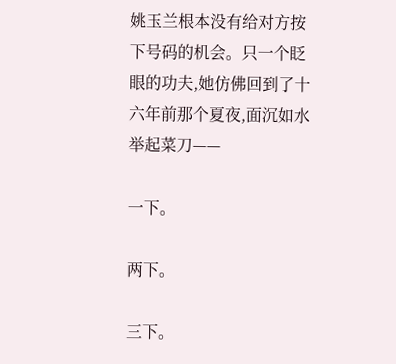姚玉兰根本没有给对方按下号码的机会。只一个眨眼的功夫,她仿佛回到了十六年前那个夏夜,面沉如水举起菜刀——

一下。

两下。

三下。